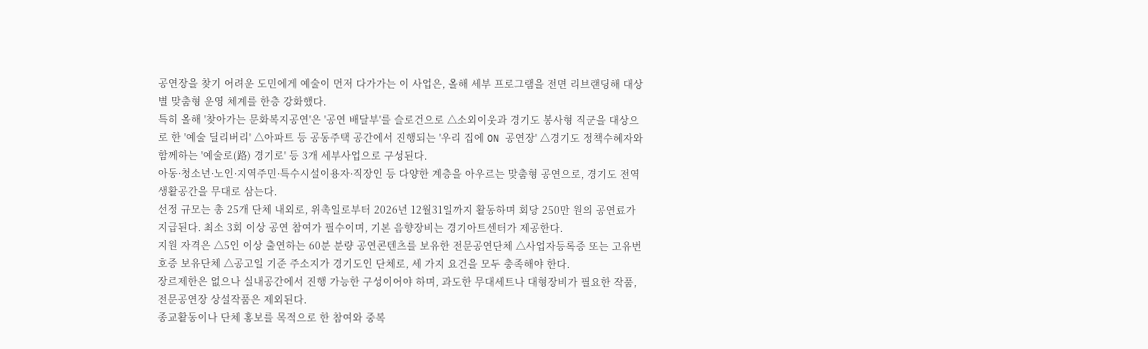공연장을 찾기 어려운 도민에게 예술이 먼저 다가가는 이 사업은, 올해 세부 프로그램을 전면 리브랜딩해 대상별 맞춤형 운영 체계를 한층 강화했다.
특히 올해 '찾아가는 문화복지공연'은 '공연 배달부'를 슬로건으로 △소외이웃과 경기도 봉사형 직군을 대상으로 한 '예술 딜리버리' △아파트 등 공동주택 공간에서 진행되는 '우리 집에 ON 공연장' △경기도 정책수혜자와 함께하는 '예술로(路) 경기로' 등 3개 세부사업으로 구성된다.
아동·청소년·노인·지역주민·특수시설이용자·직장인 등 다양한 계층을 아우르는 맞춤형 공연으로, 경기도 전역 생활공간을 무대로 삼는다.
선정 규모는 총 25개 단체 내외로, 위촉일로부터 2026년 12월31일까지 활동하며 회당 250만 원의 공연료가 지급된다. 최소 3회 이상 공연 참여가 필수이며, 기본 음향장비는 경기아트센터가 제공한다.
지원 자격은 △5인 이상 출연하는 60분 분량 공연콘텐츠를 보유한 전문공연단체 △사업자등록증 또는 고유번호증 보유단체 △공고일 기준 주소지가 경기도인 단체로, 세 가지 요건을 모두 충족해야 한다.
장르제한은 없으나 실내공간에서 진행 가능한 구성이어야 하며, 과도한 무대세트나 대형장비가 필요한 작품, 전문공연장 상설작품은 제외된다.
종교활동이나 단체 홍보를 목적으로 한 참여와 중복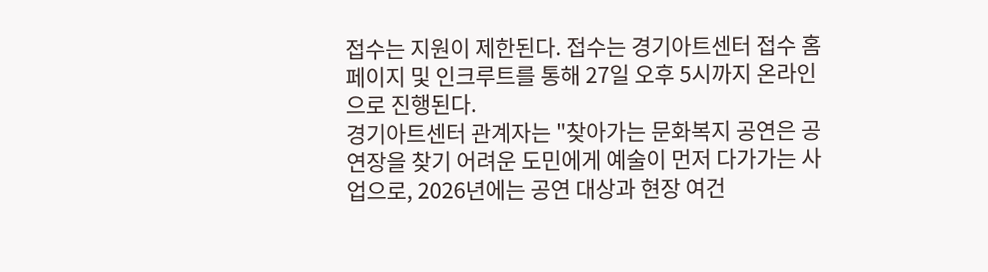접수는 지원이 제한된다. 접수는 경기아트센터 접수 홈페이지 및 인크루트를 통해 27일 오후 5시까지 온라인으로 진행된다.
경기아트센터 관계자는 "찾아가는 문화복지 공연은 공연장을 찾기 어려운 도민에게 예술이 먼저 다가가는 사업으로, 2026년에는 공연 대상과 현장 여건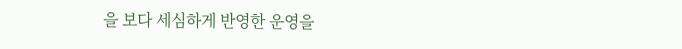을 보다 세심하게 반영한 운영을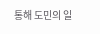통해 도민의 일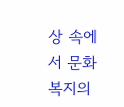상 속에서 문화복지의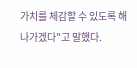가치를 체감할 수 있도록 해 나가겠다"고 말했다.